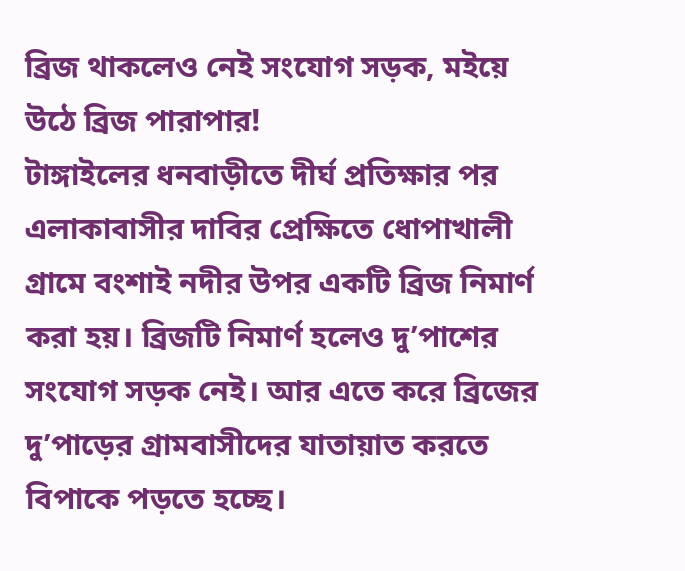ব্রিজ থাকলেও নেই সংযোগ সড়ক, মইয়ে উঠে ব্রিজ পারাপার!
টাঙ্গাইলের ধনবাড়ীতে দীর্ঘ প্রতিক্ষার পর এলাকাবাসীর দাবির প্রেক্ষিতে ধোপাখালী গ্রামে বংশাই নদীর উপর একটি ব্রিজ নিমার্ণ করা হয়। ব্রিজটি নিমার্ণ হলেও দু’পাশের সংযোগ সড়ক নেই। আর এতে করে ব্রিজের দু’পাড়ের গ্রামবাসীদের যাতায়াত করতে বিপাকে পড়তে হচ্ছে।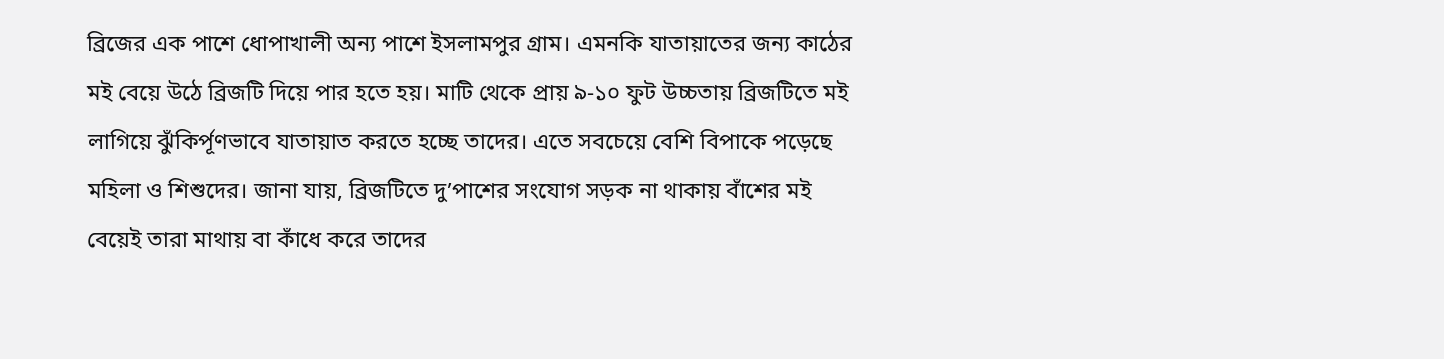ব্রিজের এক পাশে ধোপাখালী অন্য পাশে ইসলামপুর গ্রাম। এমনকি যাতায়াতের জন্য কাঠের মই বেয়ে উঠে ব্রিজটি দিয়ে পার হতে হয়। মাটি থেকে প্রায় ৯-১০ ফুট উচ্চতায় ব্রিজটিতে মই লাগিয়ে ঝুঁকির্পূণভাবে যাতায়াত করতে হচ্ছে তাদের। এতে সবচেয়ে বেশি বিপাকে পড়েছে মহিলা ও শিশুদের। জানা যায়, ব্রিজটিতে দু’পাশের সংযোগ সড়ক না থাকায় বাঁশের মই বেয়েই তারা মাথায় বা কাঁধে করে তাদের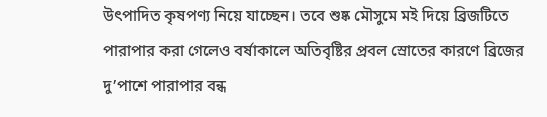উৎপাদিত কৃষপণ্য নিয়ে যাচ্ছেন। তবে শুষ্ক মৌসুমে মই দিয়ে ব্রিজটিতে পারাপার করা গেলেও বর্ষাকালে অতিবৃষ্টির প্রবল স্রোতের কারণে ব্রিজের দু’পাশে পারাপার বন্ধ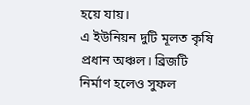হয়ে যায়।
এ ইউনিয়ন দুটি মূলত কৃষি প্রধান অঞ্চল। ব্রিজটি নির্মাণ হলেও সুফল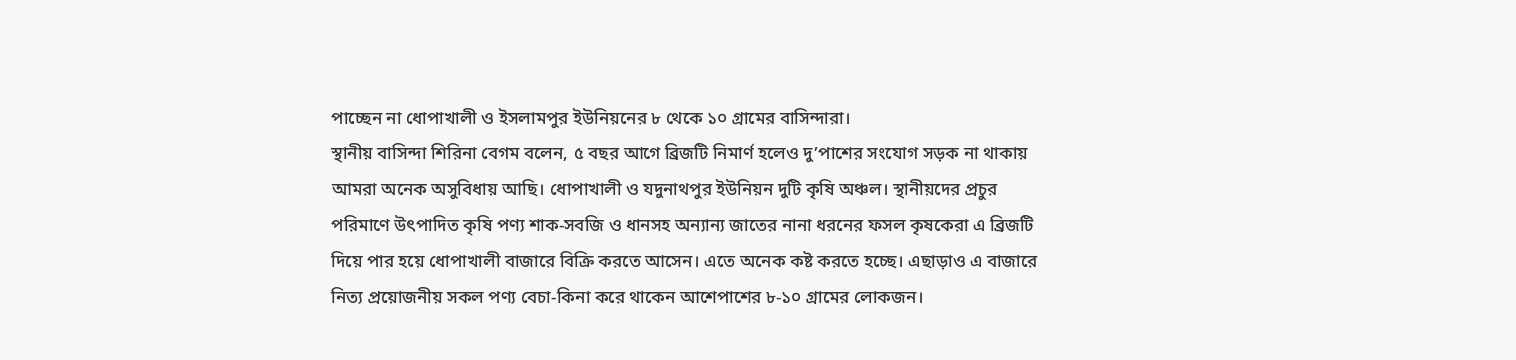পাচ্ছেন না ধোপাখালী ও ইসলামপুর ইউনিয়নের ৮ থেকে ১০ গ্রামের বাসিন্দারা।
স্থানীয় বাসিন্দা শিরিনা বেগম বলেন, ৫ বছর আগে ব্রিজটি নিমার্ণ হলেও দু’পাশের সংযোগ সড়ক না থাকায় আমরা অনেক অসুবিধায় আছি। ধোপাখালী ও যদুনাথপুর ইউনিয়ন দুটি কৃষি অঞ্চল। স্থানীয়দের প্রচুর পরিমাণে উৎপাদিত কৃষি পণ্য শাক-সবজি ও ধানসহ অন্যান্য জাতের নানা ধরনের ফসল কৃষকেরা এ ব্রিজটি দিয়ে পার হয়ে ধোপাখালী বাজারে বিক্রি করতে আসেন। এতে অনেক কষ্ট করতে হচ্ছে। এছাড়াও এ বাজারে নিত্য প্রয়োজনীয় সকল পণ্য বেচা-কিনা করে থাকেন আশেপাশের ৮-১০ গ্রামের লোকজন।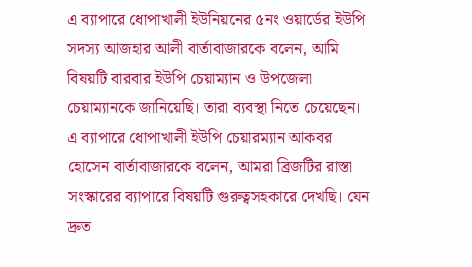এ ব্যাপারে ধোপাখালী ইউনিয়নের ৫নং ওয়ার্ডের ইউপি সদস্য আজহার আলী বার্তাবাজারকে বলেন, আমি বিষয়টি বারবার ইউপি চেয়াম্যান ও উপজেলা চেয়াম্যানকে জানিয়েছি। তারা ব্যবস্থা নিতে চেয়েছেন।
এ ব্যাপারে ধোপাখালী ইউপি চেয়ারম্যান আকবর হোসেন বার্তাবাজারকে বলেন, আমরা ব্রিজটির রাস্তা সংস্কারের ব্যাপারে বিষয়টি গুরুত্বসহকারে দেখছি। যেন দ্রুত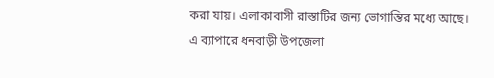করা যায়। এলাকাবাসী রাস্তাটির জন্য ভোগান্তির মধ্যে আছে।
এ ব্যাপারে ধনবাড়ী উপজেলা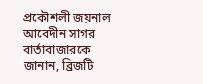প্রকৌশলী জয়নাল আবেদীন সাগর বার্তাবাজারকে জানান, ব্রিজটি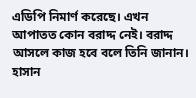এডিপি নিমার্ণ করেছে। এখন আপাতত কোন বরাদ্দ নেই। বরাদ্দ আসলে কাজ হবে বলে তিনি জানান।
হাসান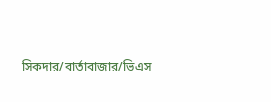সিকদার/বার্তাবাজার/ভিএস